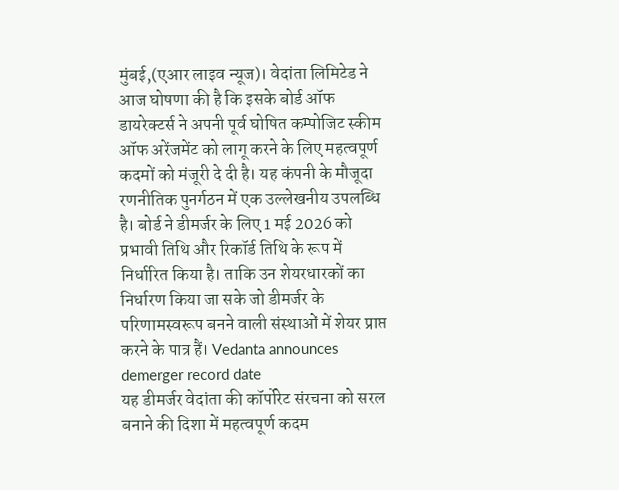मुंबई,(एआर लाइव न्यूज)। वेदांता लिमिटेड ने आज घोषणा की है कि इसके बोर्ड ऑफ डायरेक्टर्स ने अपनी पूर्व घोषित कम्पोजिट स्कीम ऑफ अरेंजमेंट को लागू करने के लिए महत्वपूर्ण कदमों को मंजूरी दे दी है। यह कंपनी के मौजूदा रणनीतिक पुनर्गठन में एक उल्लेखनीय उपलब्धि है। बोर्ड ने डीमर्जर के लिए 1 मई 2026 को प्रभावी तिथि और रिकॉर्ड तिथि के रूप में निर्धारित किया है। ताकि उन शेयरधारकों का निर्धारण किया जा सके जो डीमर्जर के परिणामस्वरूप बनने वाली संस्थाओं में शेयर प्राप्त करने के पात्र हैं। Vedanta announces demerger record date
यह डीमर्जर वेदांता की कॉर्पोरेट संरचना को सरल बनाने की दिशा में महत्वपूर्ण कदम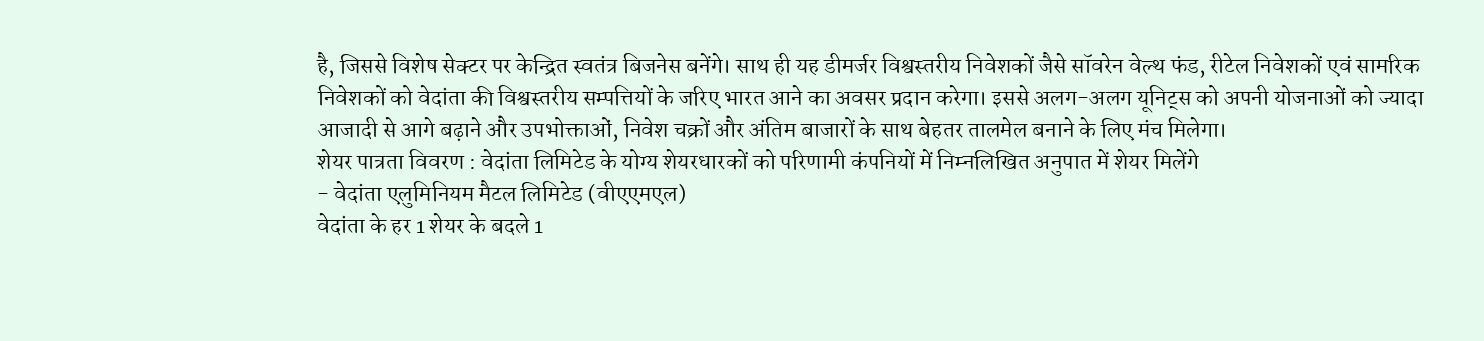है, जिससे विशेष सेक्टर पर केन्द्रित स्वतंत्र बिजनेस बनेंगे। साथ ही यह डीमर्जर विश्वस्तरीय निवेशकों जैसे सॉवरेन वेल्थ फंड, रीटेल निवेशकों एवं सामरिक निवेशकों को वेदांता की विश्वस्तरीय सम्पत्तियों के जरिए भारत आने का अवसर प्रदान करेगा। इससे अलग-अलग यूनिट्स को अपनी योजनाओं को ज्यादा आजादी से आगे बढ़ाने और उपभोक्ताओं, निवेश चक्रों और अंतिम बाजारों के साथ बेहतर तालमेल बनाने के लिए मंच मिलेगा।
शेयर पात्रता विवरण : वेदांता लिमिटेड के योग्य शेयरधारकों को परिणामी कंपनियों में निम्नलिखित अनुपात में शेयर मिलेंगे
- वेदांता एलुमिनियम मैटल लिमिटेड (वीएएमएल)
वेदांता के हर 1 शेयर के बदले 1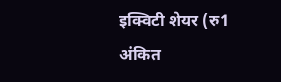इक्विटी शेयर (रु1 अंकित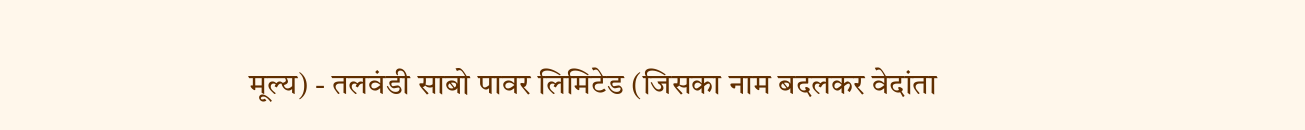मूल्य) - तलवंडी साबो पावर लिमिटेड (जिसका नाम बदलकर वेदांता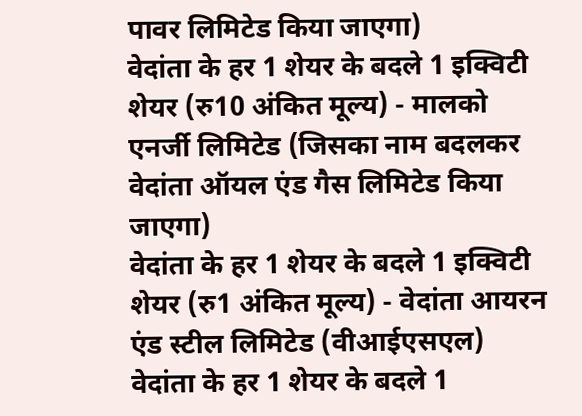पावर लिमिटेड किया जाएगा)
वेदांता के हर 1 शेयर के बदले 1 इक्विटी शेयर (रु10 अंकित मूल्य) - मालको एनर्जी लिमिटेड (जिसका नाम बदलकर वेदांता ऑयल एंड गैस लिमिटेड किया जाएगा)
वेदांता के हर 1 शेयर के बदले 1 इक्विटी शेयर (रु1 अंकित मूल्य) - वेदांता आयरन एंड स्टील लिमिटेड (वीआईएसएल)
वेदांता के हर 1 शेयर के बदले 1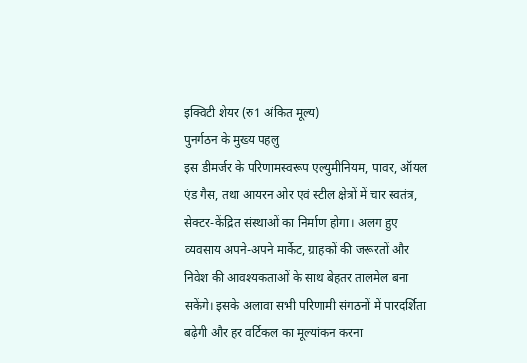इक्विटी शेयर (रु1 अंकित मूल्य)
पुनर्गठन के मुख्य पहलु
इस डीमर्जर के परिणामस्वरूप एल्युमीनियम, पावर, ऑयल एंड गैस, तथा आयरन ओर एवं स्टील क्षेत्रों में चार स्वतंत्र, सेक्टर-केंद्रित संस्थाओं का निर्माण होगा। अलग हुए व्यवसाय अपने-अपने मार्केट, ग्राहकों की जरूरतों और निवेश की आवश्यकताओं के साथ बेहतर तालमेल बना सकेंगे। इसके अलावा सभी परिणामी संगठनों में पारदर्शिता बढ़ेगी और हर वर्टिकल का मूल्यांकन करना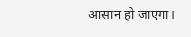आसान हो जाएगा।